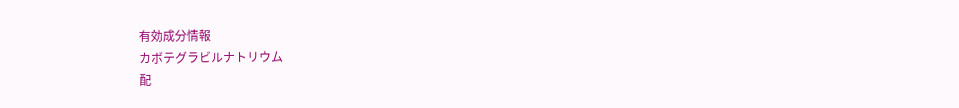有効成分情報
カボテグラビルナトリウム
配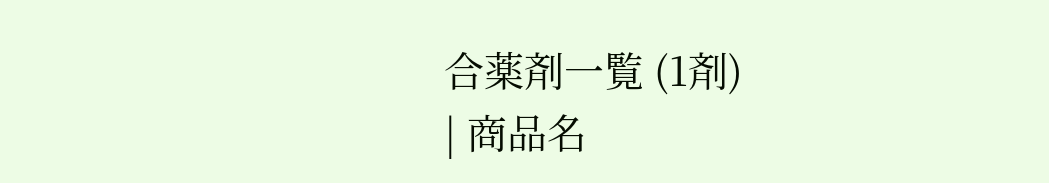合薬剤一覧 (1剤)
| 商品名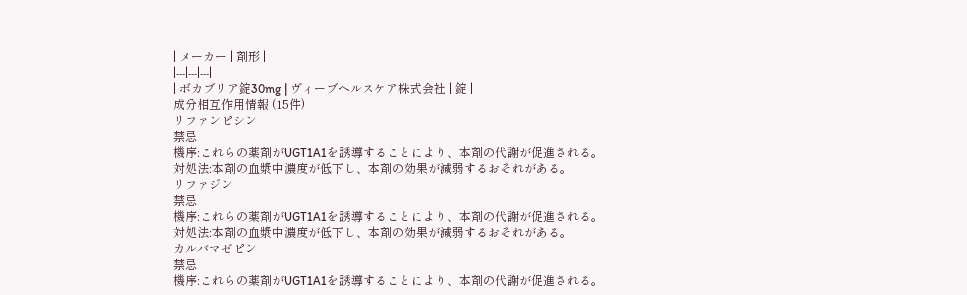| メーカー | 剤形 |
|---|---|---|
| ボカブリア錠30mg | ヴィーブヘルスケア株式会社 | 錠 |
成分相互作用情報 (15件)
リファンピシン
禁忌
機序:これらの薬剤がUGT1A1を誘導することにより、本剤の代謝が促進される。
対処法:本剤の血漿中濃度が低下し、本剤の効果が減弱するおそれがある。
リファジン
禁忌
機序:これらの薬剤がUGT1A1を誘導することにより、本剤の代謝が促進される。
対処法:本剤の血漿中濃度が低下し、本剤の効果が減弱するおそれがある。
カルバマゼピン
禁忌
機序:これらの薬剤がUGT1A1を誘導することにより、本剤の代謝が促進される。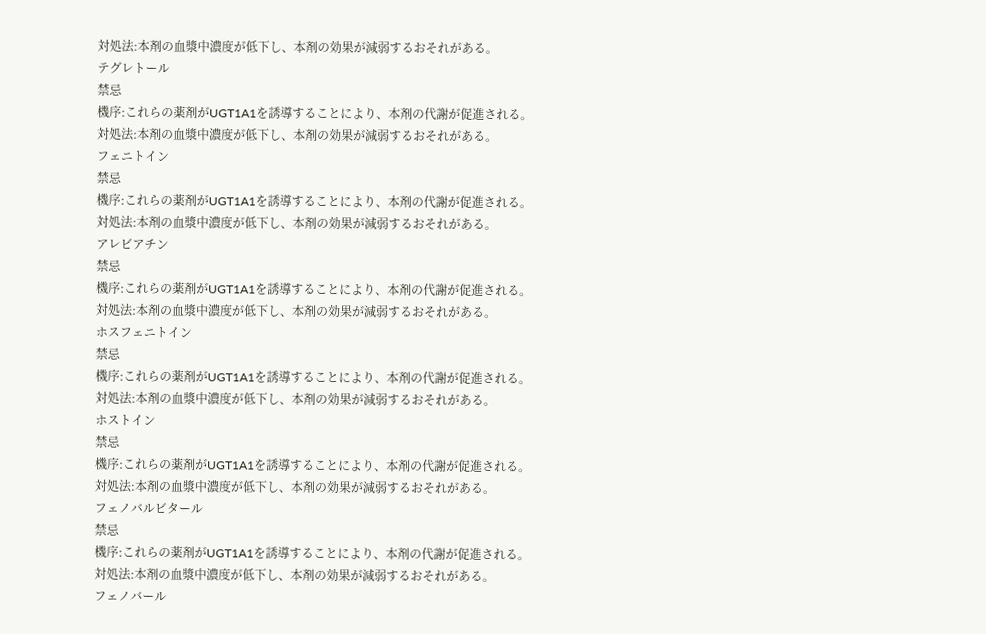対処法:本剤の血漿中濃度が低下し、本剤の効果が減弱するおそれがある。
テグレトール
禁忌
機序:これらの薬剤がUGT1A1を誘導することにより、本剤の代謝が促進される。
対処法:本剤の血漿中濃度が低下し、本剤の効果が減弱するおそれがある。
フェニトイン
禁忌
機序:これらの薬剤がUGT1A1を誘導することにより、本剤の代謝が促進される。
対処法:本剤の血漿中濃度が低下し、本剤の効果が減弱するおそれがある。
アレビアチン
禁忌
機序:これらの薬剤がUGT1A1を誘導することにより、本剤の代謝が促進される。
対処法:本剤の血漿中濃度が低下し、本剤の効果が減弱するおそれがある。
ホスフェニトイン
禁忌
機序:これらの薬剤がUGT1A1を誘導することにより、本剤の代謝が促進される。
対処法:本剤の血漿中濃度が低下し、本剤の効果が減弱するおそれがある。
ホストイン
禁忌
機序:これらの薬剤がUGT1A1を誘導することにより、本剤の代謝が促進される。
対処法:本剤の血漿中濃度が低下し、本剤の効果が減弱するおそれがある。
フェノバルビタール
禁忌
機序:これらの薬剤がUGT1A1を誘導することにより、本剤の代謝が促進される。
対処法:本剤の血漿中濃度が低下し、本剤の効果が減弱するおそれがある。
フェノバール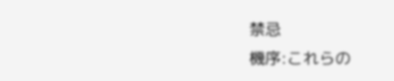禁忌
機序:これらの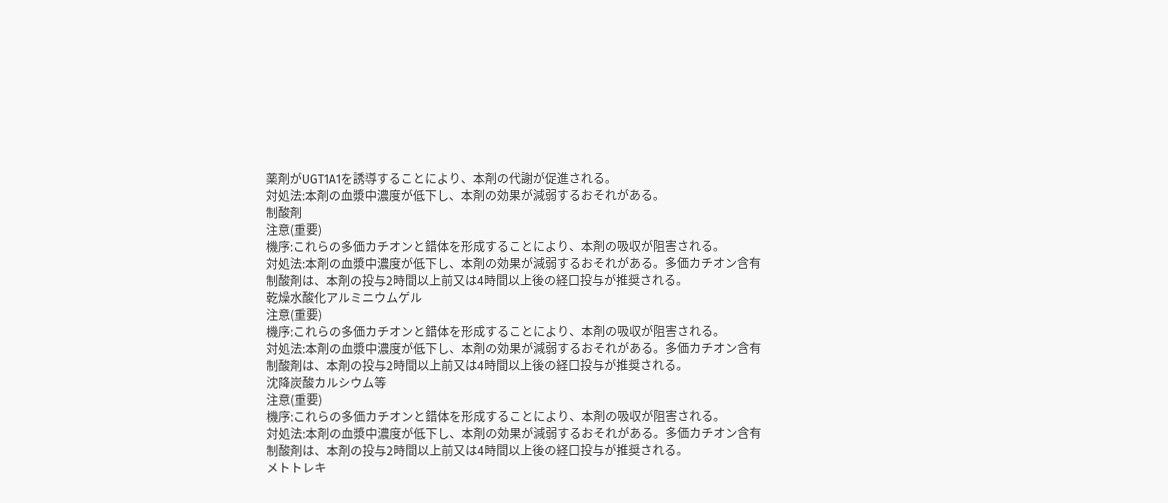薬剤がUGT1A1を誘導することにより、本剤の代謝が促進される。
対処法:本剤の血漿中濃度が低下し、本剤の効果が減弱するおそれがある。
制酸剤
注意(重要)
機序:これらの多価カチオンと錯体を形成することにより、本剤の吸収が阻害される。
対処法:本剤の血漿中濃度が低下し、本剤の効果が減弱するおそれがある。多価カチオン含有制酸剤は、本剤の投与2時間以上前又は4時間以上後の経口投与が推奨される。
乾燥水酸化アルミニウムゲル
注意(重要)
機序:これらの多価カチオンと錯体を形成することにより、本剤の吸収が阻害される。
対処法:本剤の血漿中濃度が低下し、本剤の効果が減弱するおそれがある。多価カチオン含有制酸剤は、本剤の投与2時間以上前又は4時間以上後の経口投与が推奨される。
沈降炭酸カルシウム等
注意(重要)
機序:これらの多価カチオンと錯体を形成することにより、本剤の吸収が阻害される。
対処法:本剤の血漿中濃度が低下し、本剤の効果が減弱するおそれがある。多価カチオン含有制酸剤は、本剤の投与2時間以上前又は4時間以上後の経口投与が推奨される。
メトトレキ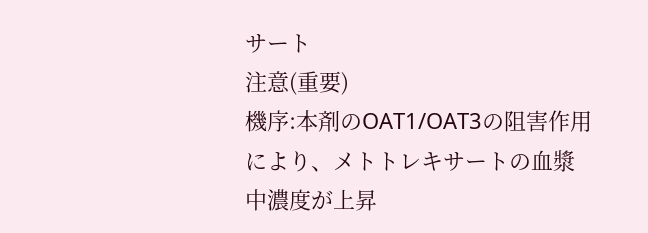サート
注意(重要)
機序:本剤のOAT1/OAT3の阻害作用により、メトトレキサートの血漿中濃度が上昇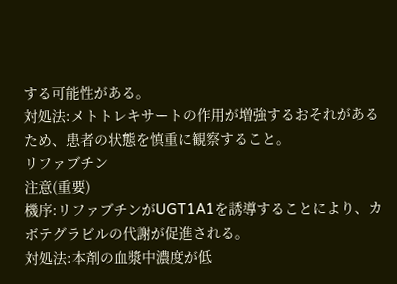する可能性がある。
対処法:メトトレキサートの作用が増強するおそれがあるため、患者の状態を慎重に観察すること。
リファブチン
注意(重要)
機序:リファブチンがUGT1A1を誘導することにより、カボテグラビルの代謝が促進される。
対処法:本剤の血漿中濃度が低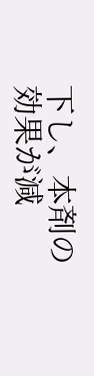下し、本剤の効果が減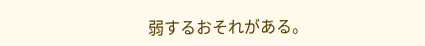弱するおそれがある。